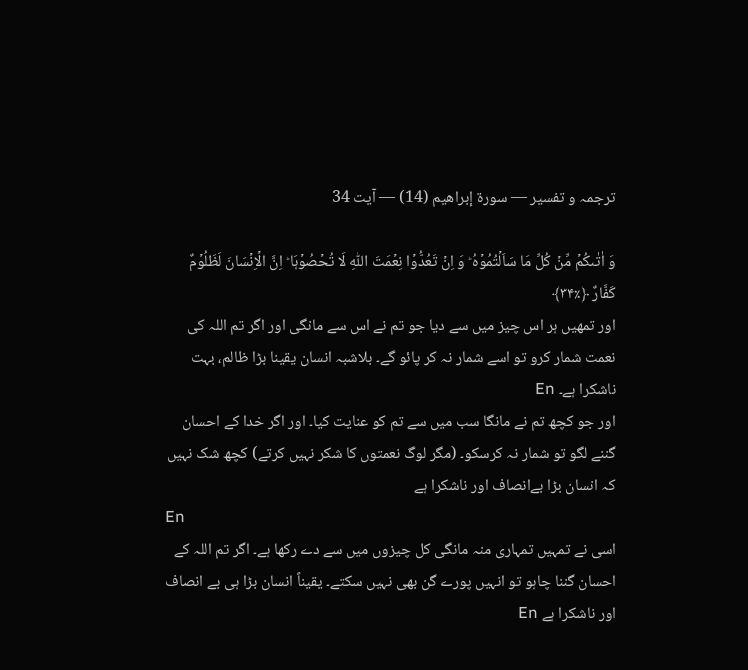ترجمہ و تفسیر — سورۃ إبراهيم (14) — آیت 34

وَ اٰتٰىکُمۡ مِّنۡ کُلِّ مَا سَاَلۡتُمُوۡہُ ؕ وَ اِنۡ تَعُدُّوۡا نِعۡمَتَ اللّٰہِ لَا تُحۡصُوۡہَا ؕ اِنَّ الۡاِنۡسَانَ لَظَلُوۡمٌ کَفَّارٌ ﴿٪۳۴﴾
اور تمھیں ہر اس چیز میں سے دیا جو تم نے اس سے مانگی اور اگر تم اللہ کی نعمت شمار کرو تو اسے شمار نہ کر پائو گے۔ بلاشبہ انسان یقینا بڑا ظالم، بہت ناشکرا ہے۔ En
اور جو کچھ تم نے مانگا سب میں سے تم کو عنایت کیا۔ اور اگر خدا کے احسان گننے لگو تو شمار نہ کرسکو۔ (مگر لوگ نعمتوں کا شکر نہیں کرتے) کچھ شک نہیں کہ انسان بڑا بےانصاف اور ناشکرا ہے
En
اسی نے تمہیں تمہاری منہ مانگی کل چیزوں میں سے دے رکھا ہے۔ اگر تم اللہ کے احسان گننا چاہو تو انہیں پورے گن بھی نہیں سکتے۔ یقیناً انسان بڑا ہی بے انصاف اور ناشکرا ہے En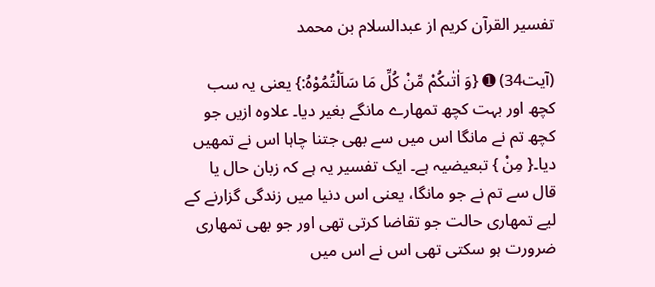تفسیر القرآن کریم از عبدالسلام بن محمد

(آیت34) ➊ {وَ اٰتٰىكُمْ مِّنْ كُلِّ مَا سَاَلْتُمُوْهُ:} یعنی یہ سب کچھ اور بہت کچھ تمھارے مانگے بغیر دیا۔ علاوہ ازیں جو کچھ تم نے مانگا اس میں سے بھی جتنا چاہا اس نے تمھیں دیا۔{ مِنْ } تبعیضیہ ہے۔ ایک تفسیر یہ ہے کہ زبان حال یا قال سے تم نے جو مانگا، یعنی اس دنیا میں زندگی گزارنے کے لیے تمھاری حالت جو تقاضا کرتی تھی اور جو بھی تمھاری ضرورت ہو سکتی تھی اس نے اس میں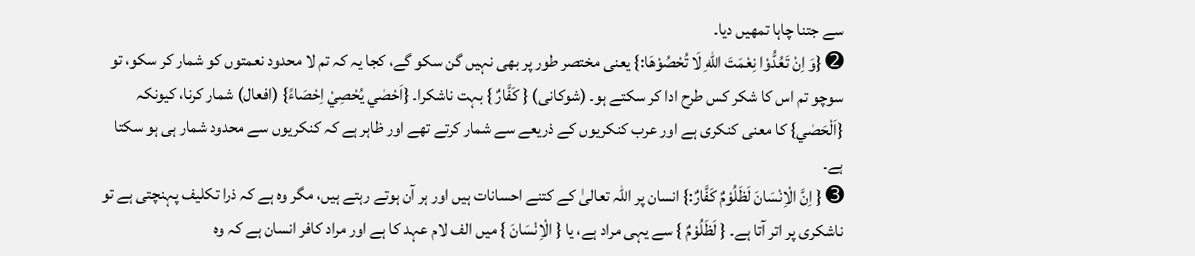سے جتنا چاہا تمھیں دیا۔
➋ {وَ اِنْ تَعُدُّوْا نِعْمَتَ اللّٰهِ لَا تُحْصُوْهَا:} یعنی مختصر طور پر بھی نہیں گن سکو گے، کجا یہ کہ تم لا محدود نعمتوں کو شمار کر سکو، تو سوچو تم اس کا شکر کس طرح ادا کر سکتے ہو۔ (شوکانی) { كَفَّارٌ } بہت ناشکرا۔ {اَحْصٰي يُحْصِيْ اِحْصَاءً} (افعال) شمار کرنا، کیونکہ {اَلْحَصٰي} کا معنی کنکری ہے اور عرب کنکریوں کے ذریعے سے شمار کرتے تھے اور ظاہر ہے کہ کنکریوں سے محدود شمار ہی ہو سکتا ہے۔
➌ { اِنَّ الْاِنْسَانَ لَظَلُوْمٌ كَفَّارٌ:} انسان پر اللہ تعالیٰ کے کتنے احسانات ہیں اور ہر آن ہوتے رہتے ہیں، مگر وہ ہے کہ ذرا تکلیف پہنچتی ہے تو ناشکری پر اتر آتا ہے۔ { لَظَلُوْمٌ } سے یہی مراد ہے، یا { الْاِنْسَانَ } میں الف لام عہد کا ہے اور مراد کافر انسان ہے کہ وہ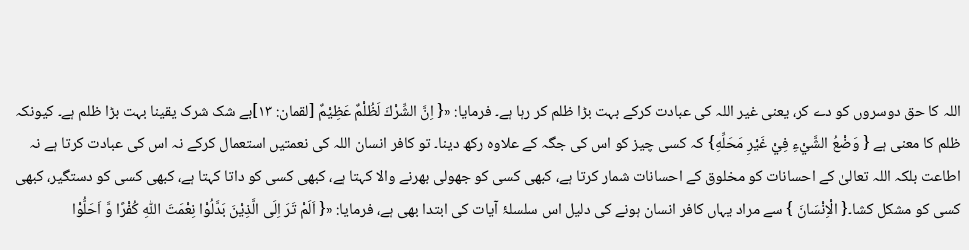اللہ کا حق دوسروں کو دے کر، یعنی غیر اللہ کی عبادت کرکے بہت بڑا ظلم کر رہا ہے۔ فرمایا: «{ اِنَّ الشِّرْكَ لَظُلْمٌ عَظِيْمٌ [لقمان: ۱۳]بے شک شرک یقینا بہت بڑا ظلم ہے۔ کیونکہ ظلم کا معنی ہے { وَضْعُ الشَّيْءِ فِيْ غَيْرِ مَحَلِّهِ} کہ کسی چیز کو اس کی جگہ کے علاوہ رکھ دینا۔ تو کافر انسان اللہ کی نعمتیں استعمال کرکے نہ اس کی عبادت کرتا ہے نہ اطاعت بلکہ اللہ تعالیٰ کے احسانات کو مخلوق کے احسانات شمار کرتا ہے، کبھی کسی کو جھولی بھرنے والا کہتا ہے، کبھی کسی کو داتا کہتا ہے، کبھی کسی کو دستگیر، کبھی کسی کو مشکل کشا۔{ الْاِنْسَانَ } سے مراد یہاں کافر انسان ہونے کی دلیل اس سلسلۂ آیات کی ابتدا بھی ہے، فرمایا: «{ اَلَمْ تَرَ اِلَى الَّذِيْنَ بَدَّلُوْا نِعْمَتَ اللّٰهِ كُفْرًا وَّ اَحَلُّوْا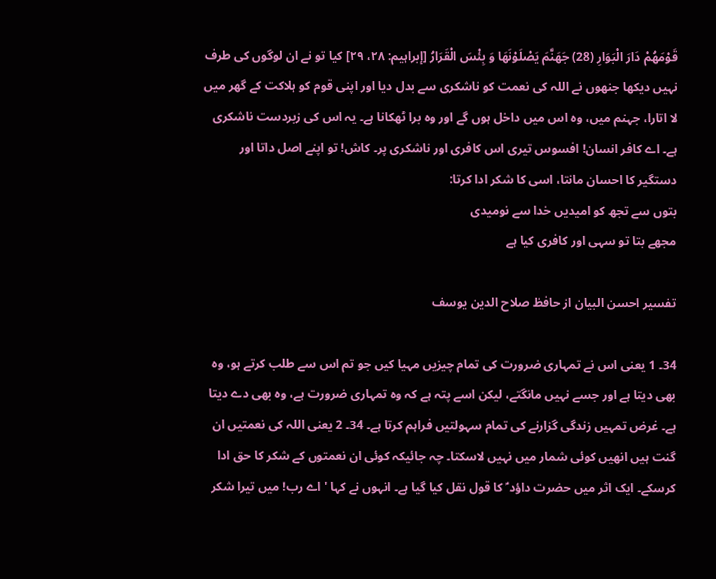قَوْمَهُمْ دَارَ الْبَوَارِ (28) جَهَنَّمَ يَصْلَوْنَهَا وَ بِئْسَ الْقَرَارُ [إبراہیم: ۲۸، ۲۹] کیا تو نے ان لوگوں کی طرف نہیں دیکھا جنھوں نے اللہ کی نعمت کو ناشکری سے بدل دیا اور اپنی قوم کو ہلاکت کے گھر میں لا اتارا، جہنم میں، وہ اس میں داخل ہوں گے اور وہ برا ٹھکانا ہے۔ یہ اس کی زبردست ناشکری ہے۔ اے کافر انسان! افسوس تیری اس کافری اور ناشکری پر۔ کاش! تو اپنے اصل داتا اور دستگیر کا احسان مانتا، اسی کا شکر ادا کرتا:
بتوں سے تجھ کو امیدیں خدا سے نومیدی
مجھے بتا تو سہی اور کافری کیا ہے

تفسیر احسن البیان از حافظ صلاح الدین یوسف

34۔ 1 یعنی اس نے تمہاری ضرورت کی تمام چیزیں مہیا کیں جو تم اس سے طلب کرتے ہو، وہ بھی دیتا ہے اور جسے نہیں مانگتے، لیکن اسے پتہ ہے کہ وہ تمہاری ضرورت ہے، وہ بھی دے دیتا ہے۔ غرض تمہیں زندگی گزارنے کی تمام سہولتیں فراہم کرتا ہے۔ 34۔ 2 یعنی اللہ کی نعمتیں ان گنت ہیں انھیں کوئی شمار میں نہیں لاسکتا۔ چہ جائیکہ کوئی ان نعمتوں کے شکر کا حق ادا کرسکے۔ ایک اثر میں حضرت داؤد ؑ کا قول نقل کیا گیا ہے۔ انہوں نے کہا ' اے رب! میں تیرا شکر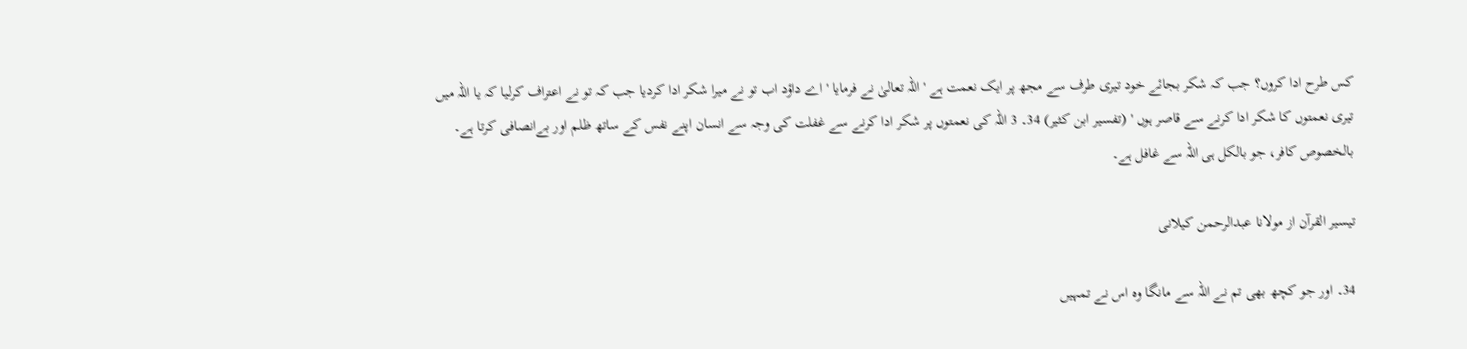کس طرح ادا کروں؟ جب کہ شکر بجائے خود تیری طرف سے مجھ پر ایک نعمت ہے ' اللہ تعالیٰ نے فرمایا ' اے داؤد اب تو نے میرا شکر ادا کردیا جب کہ تو نے اعتراف کرلیا کہ یا اللہ میں تیری نعمتوں کا شکر ادا کرنے سے قاصر ہوں ' (تفسیر ابن کثیر) 34۔ 3 اللہ کی نعمتوں پر شکر ادا کرنے سے غفلت کی وجہ سے انسان اپنے نفس کے ساتھ ظلم اور بےانصافی کرتا ہے۔ بالخصوص کافر، جو بالکل ہی اللہ سے غافل ہے۔

تيسير القرآن از مولانا عبدالرحمن کیلانی

34۔ اور جو کچھ بھی تم نے اللہ سے مانگا وہ اس نے تمہیں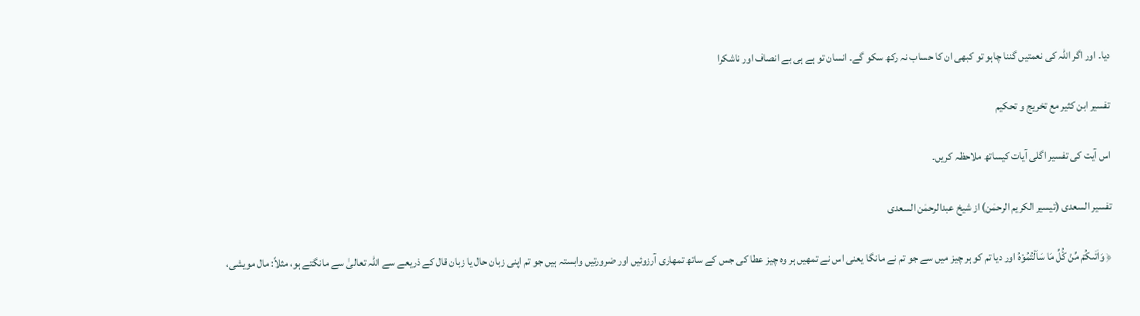دیا۔ اور اگر اللہ کی نعمتیں گننا چاہو تو کبھی ان کا حساب نہ رکھ سکو گے۔ انسان تو ہے ہی بے انصاف اور ناشکرا

تفسیر ابن کثیر مع تخریج و تحکیم

اس آیت کی تفسیر اگلی آیات کیساتھ ملاحظہ کریں۔

تفسیر السعدی (تیسیر الکریم الرحمٰن) از شیخ عبدالرحمٰن السعدی

﴿ وَاٰتٰىكُمْ مِّنْ كُ٘لِّ مَا سَاَلْتُمُوْهُ اور دیا تم کو ہر چیز میں سے جو تم نے مانگا یعنی اس نے تمھیں ہر وہ چیز عطا کی جس کے ساتھ تمھاری آرزوئیں اور ضرورتیں وابستہ ہیں جو تم اپنی زبان حال یا زبان قال کے ذریعے سے اللہ تعالیٰ سے مانگتے ہو، مثلاً: مال مویشی،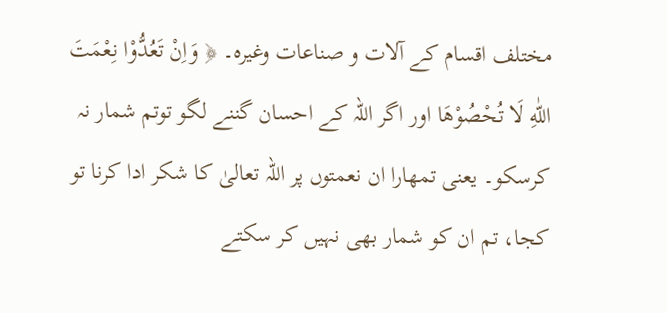مختلف اقسام کے آلات و صناعات وغیرہ۔ ﴿ وَاِنْ تَعُدُّوْا نِعْمَتَ اللّٰهِ لَا تُحْصُوْهَا اور اگر اللہ کے احسان گننے لگو توتم شمار نہ کرسکو۔ یعنی تمھارا ان نعمتوں پر اللہ تعالیٰ کا شکر ادا کرنا تو کجا، تم ان کو شمار بھی نہیں کر سکتے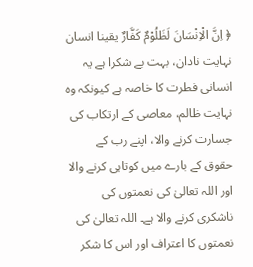﴿ اِنَّ الْاِنْسَانَ لَظَلُوْمٌ كَفَّارٌ یقینا انسان نہایت نادان، بہت بے شکرا ہے یہ انسانی فطرت کا خاصہ ہے کیونکہ وہ نہایت ظالم، معاصی کے ارتکاب کی جسارت کرنے والا، اپنے رب کے حقوق کے بارے میں کوتاہی کرنے والا اور اللہ تعالیٰ کی نعمتوں کی ناشکری کرنے والا ہے۔ اللہ تعالیٰ کی نعمتوں کا اعتراف اور اس کا شکر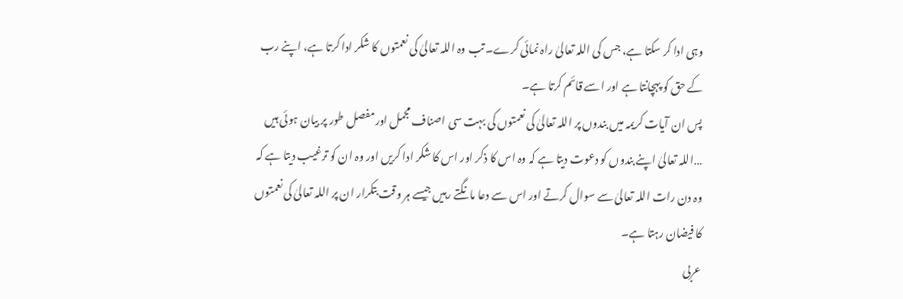وہی ادا کر سکتا ہے، جس کی اللہ تعالیٰ راہ نمائی کرے۔ تب وہ اللہ تعالیٰ کی نعمتوں کا شکر ادا کرتا ہے، اپنے رب کے حق کو پہچانتا ہے اور اسے قائم کرتا ہے۔
پس ان آیات کریمہ میں بندوں پر اللہ تعالیٰ کی نعمتوں کی بہت سی اصناف مجمل اورمفصل طور پر بیان ہوئی ہیں …اللہ تعالیٰ اپنے بندوں کو دعوت دیتا ہے کہ وہ اس کا ذکر اور اس کا شکر ادا کریں اور وہ ان کو ترغیب دیتا ہے کہ وہ دن رات اللہ تعالیٰ سے سوال کرتے اور اس سے دعا مانگتے رہیں جیسے ہر وقت بتکرار ان پر اللہ تعالیٰ کی نعمتوں کا فیضان رہتا ہے۔
عربی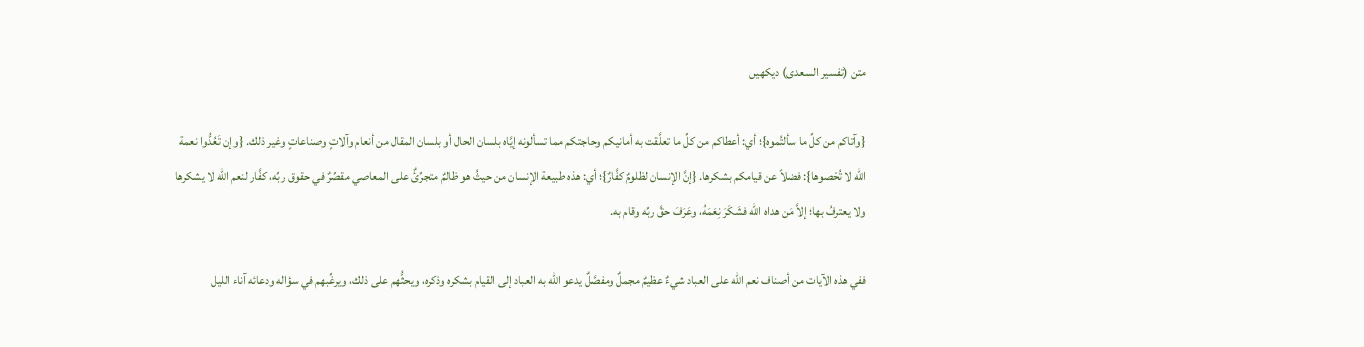متن (تفسیر السعدی) دیکھیں

{وآتاكم من كلِّ ما سألتُموه}؛ أي: أعطاكم من كلِّ ما تعلَّقت به أمانيكم وحاجتكم مما تسألونه إيَّاه بلسان الحال أو بلسان المقال من أنعام وآلاتٍ وصناعاتٍ وغير ذلك. {وإن تَعُدُّوا نعمة الله لا تُحْصوها}: فضلاً عن قيامكم بشكرها. {إنَّ الإنسان لظلومٌ كفَّارٌ}؛ أي: هذه طبيعة الإنسان من حيثُ هو ظالمٌ متجرِّئٌ على المعاصي مقصِّرٌ في حقوق ربِّه، كفَّار لنعم الله لا يشكرها ولا يعترفُ بها؛ إلاَّ مَن هداه الله فشَكَرَ نِعَمَهُ، وعَرَفَ حقَّ ربِّه وقام به.

ففي هذه الآيات من أصناف نعم الله على العباد شيءٌ عظيمٌ مجملٌ ومفصَّلٌ يدعو الله به العباد إلى القيام بشكره وذكره، ويحثُّهم على ذلك، ويرغِّبهم في سؤاله ودعائه آناء الليل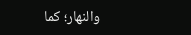والنهار؛ كما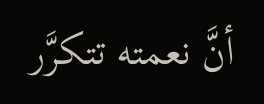أنَّ نعمته تتكرَّر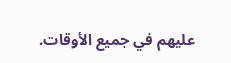عليهم في جميع الأوقات.